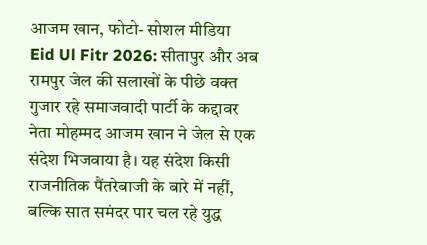आजम खान, फोटो- सोशल मीडिया
Eid Ul Fitr 2026: सीतापुर और अब रामपुर जेल की सलाखों के पीछे वक्त गुजार रहे समाजवादी पार्टी के कद्दावर नेता मोहम्मद आजम खान ने जेल से एक संदेश भिजवाया है। यह संदेश किसी राजनीतिक पैंतरेबाजी के बारे में नहीं, बल्कि सात समंदर पार चल रहे युद्ध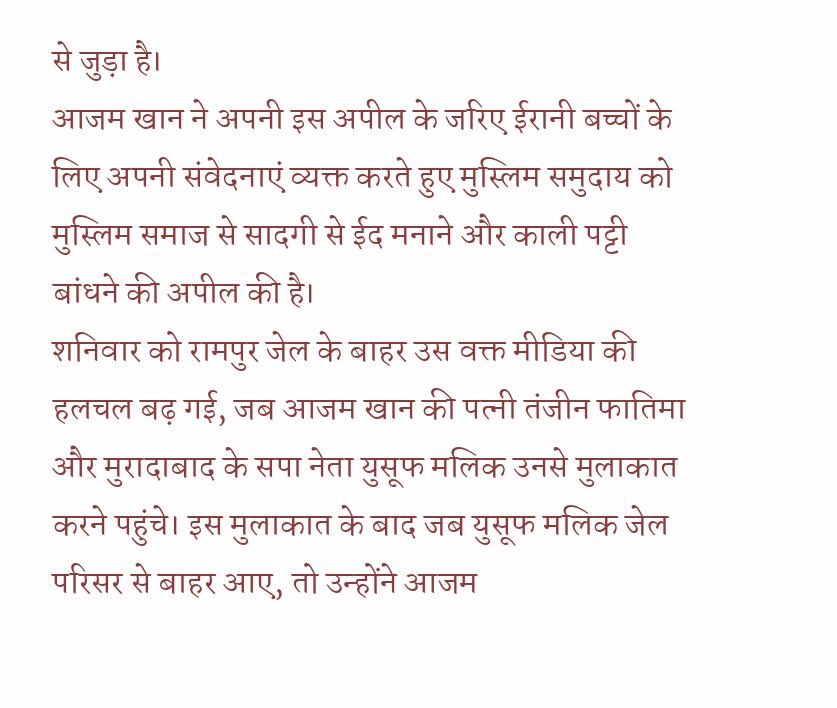से जुड़ा है।
आजम खान ने अपनी इस अपील के जरिए ईरानी बच्चों के लिए अपनी संवेदनाएं व्यक्त करते हुए मुस्लिम समुदाय को मुस्लिम समाज से सादगी से ईद मनाने और काली पट्टी बांधने की अपील की है।
शनिवार को रामपुर जेल के बाहर उस वक्त मीडिया की हलचल बढ़ गई, जब आजम खान की पत्नी तंजीन फातिमा और मुरादाबाद के सपा नेता युसूफ मलिक उनसे मुलाकात करने पहुंचे। इस मुलाकात के बाद जब युसूफ मलिक जेल परिसर से बाहर आए, तो उन्होंने आजम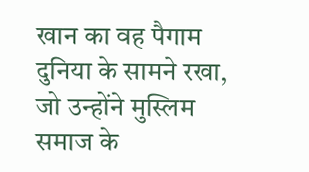खान का वह पैगाम दुनिया के सामने रखा, जो उन्होंने मुस्लिम समाज के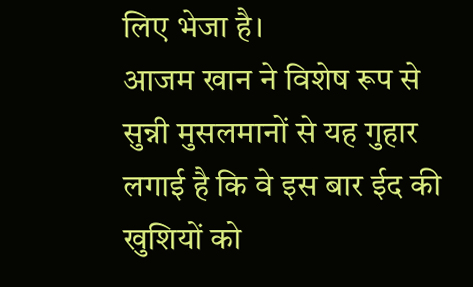लिए भेजा है।
आजम खान ने विशेष रूप से सुन्नी मुसलमानों से यह गुहार लगाई है कि वे इस बार ईद की खुशियों को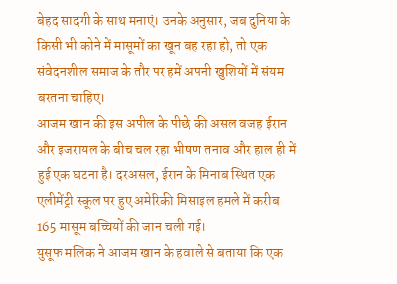बेहद सादगी के साथ मनाएं। उनके अनुसार, जब दुनिया के किसी भी कोने में मासूमों का खून बह रहा हो, तो एक संवेदनशील समाज के तौर पर हमें अपनी खुशियों में संयम बरतना चाहिए।
आजम खान की इस अपील के पीछे की असल वजह ईरान और इजरायल के बीच चल रहा भीषण तनाव और हाल ही में हुई एक घटना है। दरअसल, ईरान के मिनाब स्थित एक एलीमेंट्री स्कूल पर हुए अमेरिकी मिसाइल हमले में करीब 165 मासूम बच्चियों की जान चली गई।
युसूफ मलिक ने आजम खान के हवाले से बताया कि एक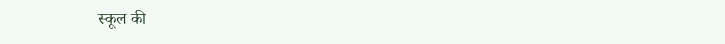स्कूल की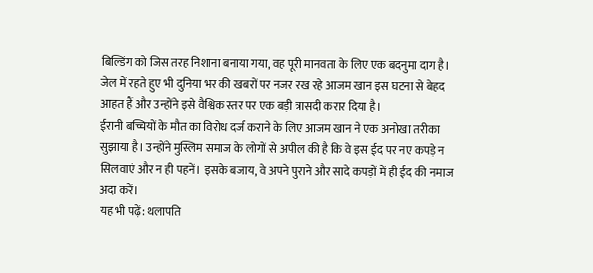बिल्डिंग को जिस तरह निशाना बनाया गया, वह पूरी मानवता के लिए एक बदनुमा दाग है। जेल में रहते हुए भी दुनिया भर की खबरों पर नजर रख रहे आजम खान इस घटना से बेहद आहत हैं और उन्होंने इसे वैश्विक स्तर पर एक बड़ी त्रासदी करार दिया है।
ईरानी बच्चियों के मौत का विरोध दर्ज कराने के लिए आजम खान ने एक अनोखा तरीका सुझाया है। उन्होंने मुस्लिम समाज के लोगों से अपील की है कि वे इस ईद पर नए कपड़े न सिलवाएं और न ही पहनें। इसके बजाय, वे अपने पुराने और सादे कपड़ों में ही ईद की नमाज अदा करें।
यह भी पढ़ें: थलापति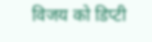विजय को डिप्टी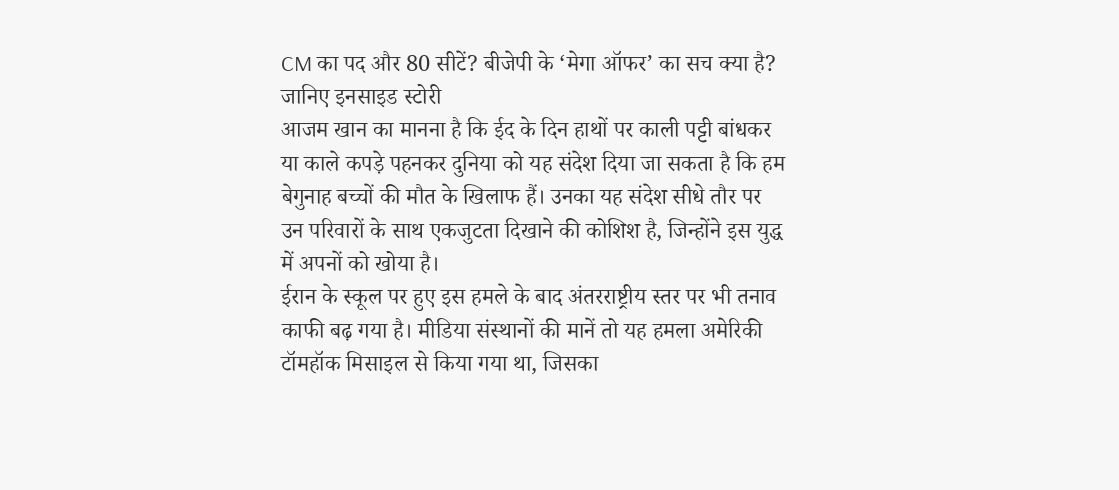CM का पद और 80 सीटें? बीजेपी के ‘मेगा ऑफर’ का सच क्या है? जानिए इनसाइड स्टोरी
आजम खान का मानना है कि ईद के दिन हाथों पर काली पट्टी बांधकर या काले कपड़े पहनकर दुनिया को यह संदेश दिया जा सकता है कि हम बेगुनाह बच्चों की मौत के खिलाफ हैं। उनका यह संदेश सीधे तौर पर उन परिवारों के साथ एकजुटता दिखाने की कोशिश है, जिन्होंने इस युद्ध में अपनों को खोया है।
ईरान के स्कूल पर हुए इस हमले के बाद अंतरराष्ट्रीय स्तर पर भी तनाव काफी बढ़ गया है। मीडिया संस्थानों की मानें तो यह हमला अमेरिकी टॉमहॉक मिसाइल से किया गया था, जिसका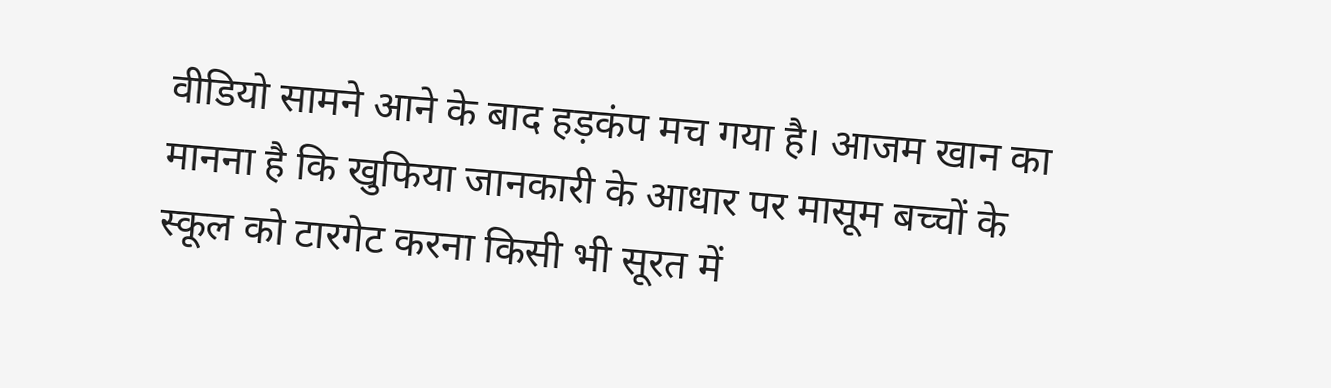वीडियो सामने आने के बाद हड़कंप मच गया है। आजम खान का मानना है कि खुफिया जानकारी के आधार पर मासूम बच्चों के स्कूल को टारगेट करना किसी भी सूरत में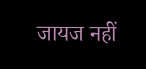जायज नहीं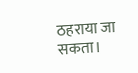ठहराया जा सकता।